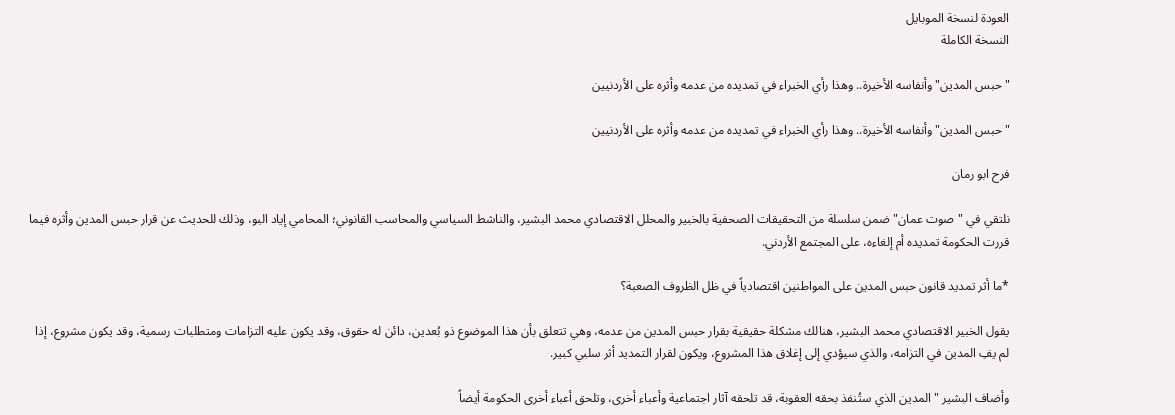العودة لنسخة الموبايل
النسخة الكاملة

"حبس المدين" وأنفاسه الأخيرة.. وهذا رأي الخبراء في تمديده من عدمه وأثره على الأردنيين

"حبس المدين" وأنفاسه الأخيرة.. وهذا رأي الخبراء في تمديده من عدمه وأثره على الأردنيين

فرح ابو رمان

نلتقي في "صوت عمان" ضمن سلسلة من التحقيقات الصحفية بالخبير والمحلل الاقتصادي محمد البشير، والناشط السياسي والمحاسب القانوني؛ المحامي إياد البو، وذلك للحديث عن قرار حبس المدين وأثره فيما قررت الحكومة تمديده أم إلغاءه، على المجتمع الأردني.

*ما أثر تمديد قانون حبس المدين على المواطنين اقتصادياً في ظل الظروف الصعبة؟

يقول الخبير الاقتصادي محمد البشير، هنالك مشكلة حقيقية بقرار حبس المدين من عدمه، وهي تتعلق بأن هذا الموضوع ذو بُعدين، دائن له حقوق، وقد يكون عليه التزامات ومتطلبات رسمية، وقد يكون مشروع، إذا لم يفِ المدين في التزامه، والذي سيؤدي إلى إغلاق هذا المشروع، ويكون لقرار التمديد أثر سلبي كبير.

وأضاف البشير "المدين الذي ستُنفذ بحقه العقوبة، قد تلحقه آثار اجتماعية وأعباء أخرى، وتلحق أعباء أخرى الحكومة أيضاً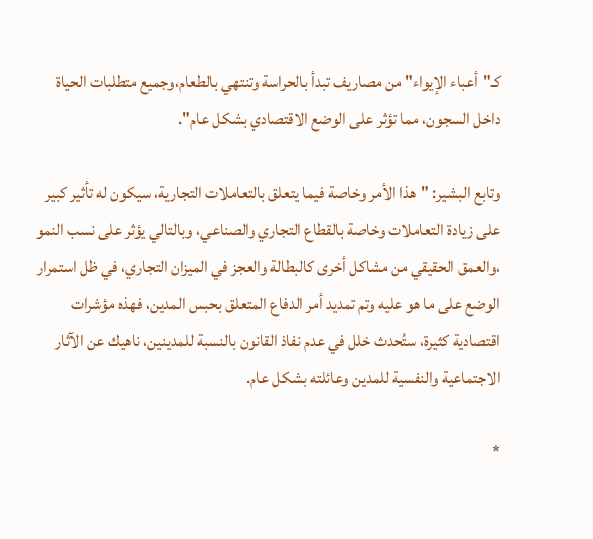كـ"أعباء الإيواء" من مصاريف تبدأ بالحراسة وتنتهي بالطعام،وجميع متطلبات الحياة داخل السجون، مما تؤثر على الوضع الاقتصادي بشكل عام".

وتابع البشير: "هذا الأمر وخاصة فيما يتعلق بالتعاملات التجارية، سيكون له تأثير كبير على زيادة التعاملات وخاصة بالقطاع التجاري والصناعي، وبالتالي يؤثر على نسب النمو ،والعمق الحقيقي من مشاكل أخرى كالبطالة والعجز في الميزان التجاري، في ظل استمرار الوضع على ما هو عليه وتم تمديد أمر الدفاع المتعلق بحبس المدين، فهذه مؤشرات اقتصادية كثيرة، ستُحدث خلل في عدم نفاذ القانون بالنسبة للمدينين، ناهيك عن الآثار الاجتماعية والنفسية للمدين وعائلته بشكل عام.

*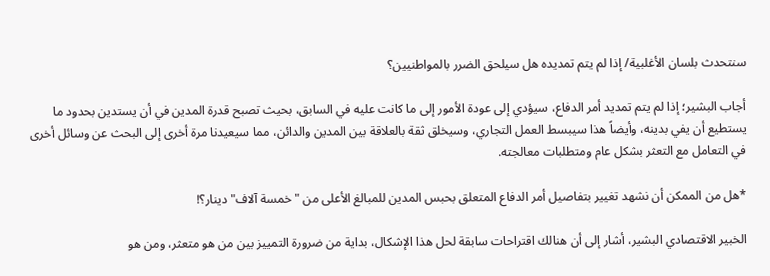سنتحدث بلسان الأغلبية/ إذا لم يتم تمديده هل سيلحق الضرر بالمواطنيين؟

أجاب البشير؛ إذا لم يتم تمديد أمر الدفاع، سيؤدي إلى عودة الأمور إلى ما كانت عليه في السابق، بحيث تصبح قدرة المدين في أن يستدين بحدود ما يستطيع أن يفي بدينه، وأيضاً هذا سيبسط العمل التجاري، وسيخلق ثقة بالعلاقة بين المدين والدائن، مما سيعيدنا مرة أخرى إلى البحث عن وسائل أخرى في التعامل مع التعثر بشكل عام ومتطلبات معالجته.

*هل من الممكن أن نشهد تغيير بتفاصيل أمر الدفاع المتعلق بحبس المدين للمبالغ الأعلى من "خمسة آلاف" دينار؟!

الخبير الاقتصادي البشير، أشار إلى أن هنالك اقتراحات سابقة لحل هذا الإشكال، بداية من ضرورة التمييز بين من هو متعثر، ومن هو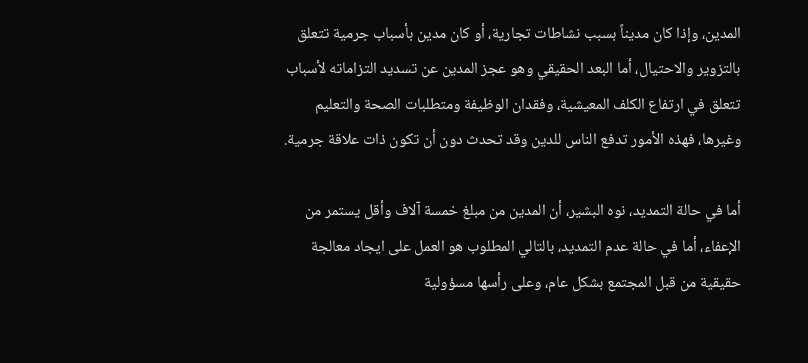المدين، وإذا كان مديناً بسبب نشاطات تجارية، أو كان مدين بأسباب جرمية تتعلق بالتزوير والاحتيال، أما البعد الحقيقي وهو عجز المدين عن تسديد التزاماته لأسباب تتعلق في ارتفاع الكلف المعيشية، وفقدان الوظيفة ومتطلبات الصحة والتعليم وغيرها، فهذه الأمور تدفع الناس للدين وقد تحدث دون أن تكون ذات علاقة جرمية.

أما في حالة التمديد، نوه البشير، أن المدين من مبلغ خمسة آلاف وأقل يستمر من الإعفاء، أما في حالة عدم التمديد، بالتالي المطلوب هو العمل على ايجاد معالجة حقيقية من قبل المجتمع بشكل عام، وعلى رأسها مسؤولية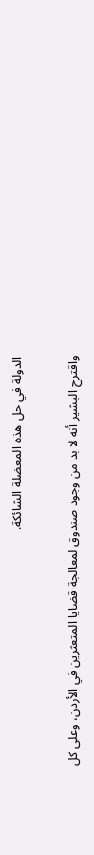الدولة في حل هذه المعضلة الشائكة.

واقترح البشير أنه لا بد من وجود صندوق لمعالجة قضايا المتعثرين في الأردن، وعلى كل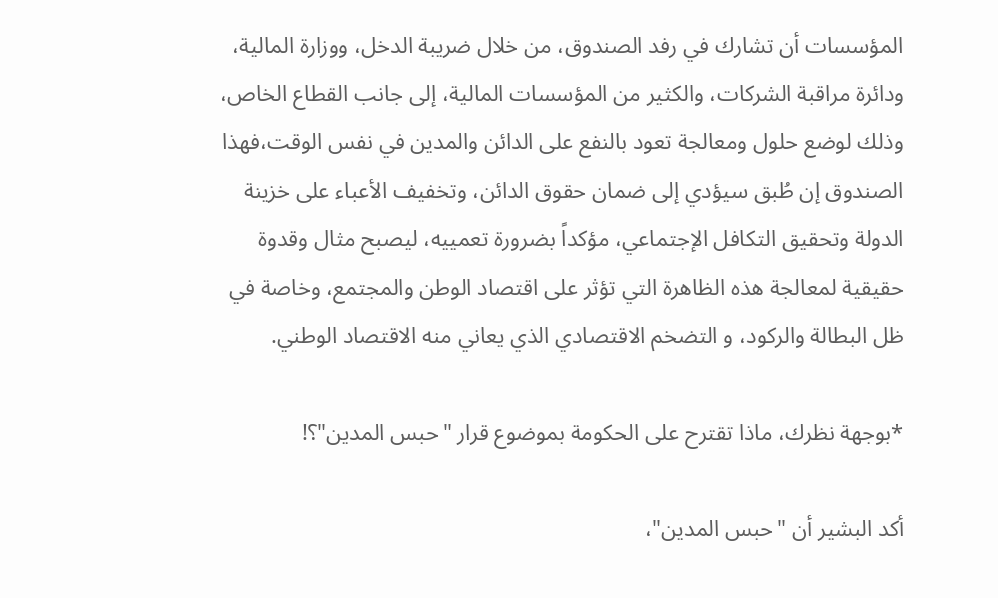المؤسسات أن تشارك في رفد الصندوق، من خلال ضريبة الدخل، ووزارة المالية، ودائرة مراقبة الشركات، والكثير من المؤسسات المالية، إلى جانب القطاع الخاص، وذلك لوضع حلول ومعالجة تعود بالنفع على الدائن والمدين في نفس الوقت،فهذا الصندوق إن طُبق سيؤدي إلى ضمان حقوق الدائن، وتخفيف الأعباء على خزينة الدولة وتحقيق التكافل الإجتماعي، مؤكداً بضرورة تعمييه، ليصبح مثال وقدوة حقيقية لمعالجة هذه الظاهرة التي تؤثر على اقتصاد الوطن والمجتمع، وخاصة في ظل البطالة والركود، و التضخم الاقتصادي الذي يعاني منه الاقتصاد الوطني.

*بوجهة نظرك، ماذا تقترح على الحكومة بموضوع قرار "حبس المدين"؟!

أكد البشير أن "حبس المدين"،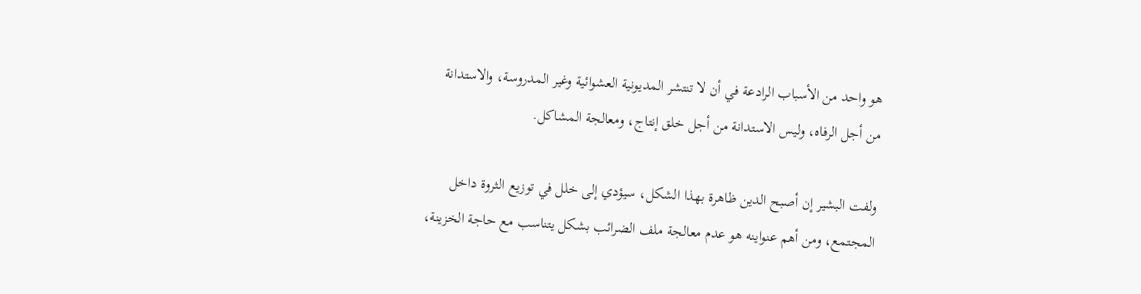هو واحد من الأسباب الرادعة في أن لا تنتشر المديونية العشوائية وغير المدروسة، والاستدانة من أجل الرفاه، وليس الاستدانة من أجل خلق إنتاج، ومعالجة المشاكل.

ولفت البشير إن أصبح الدين ظاهرة بهذا الشكل، سيؤدي إلى خلل في توزيع الثروة داخل المجتمع، ومن أهم عنواينه هو عدم معالجة ملف الضرائب بشكل يتناسب مع حاجة الخزينة،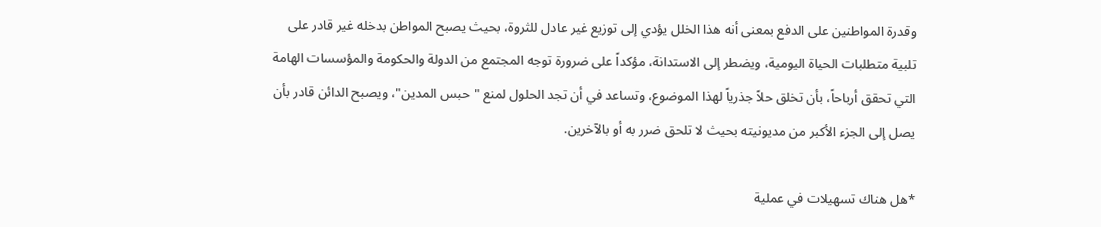وقدرة المواطنين على الدفع بمعنى أنه هذا الخلل يؤدي إلى توزيع غير عادل للثروة، بحيث يصبح المواطن بدخله غير قادر على تلبية متطلبات الحياة اليومية، ويضطر إلى الاستدانة، مؤكداً على ضرورة توجه المجتمع من الدولة والحكومة والمؤسسات الهامة التي تحقق أرباحاً، بأن تخلق حلاً جذرياً لهذا الموضوع، وتساعد في أن تجد الحلول لمنع "حبس المدين"، ويصبح الدائن قادر بأن يصل إلى الجزء الأكبر من مديونيته بحيث لا تلحق ضرر به أو بالآخرين.

*هل هناك تسهيلات في عملية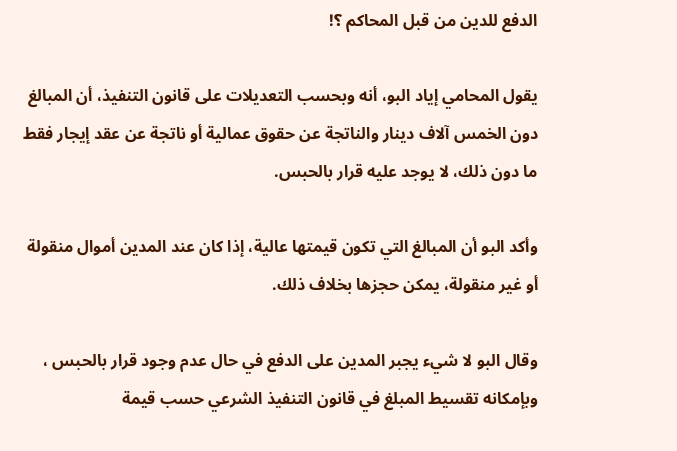الدفع للدين من قبل المحاكم ؟!

يقول المحامي إياد البو، أنه وبحسب التعديلات على قانون التنفيذ، أن المبالغ دون الخمس آلاف دينار والناتجة عن حقوق عمالية أو ناتجة عن عقد إيجار فقط ما دون ذلك، لا يوجد عليه قرار بالحبس.

وأكد البو أن المبالغ التي تكون قيمتها عالية، إذا كان عند المدين أموال منقولة أو غير منقولة، يمكن حجزها بخلاف ذلك.

وقال البو لا شيء يجبر المدين على الدفع في حال عدم وجود قرار بالحبس ، وبإمكانه تقسيط المبلغ في قانون التنفيذ الشرعي حسب قيمة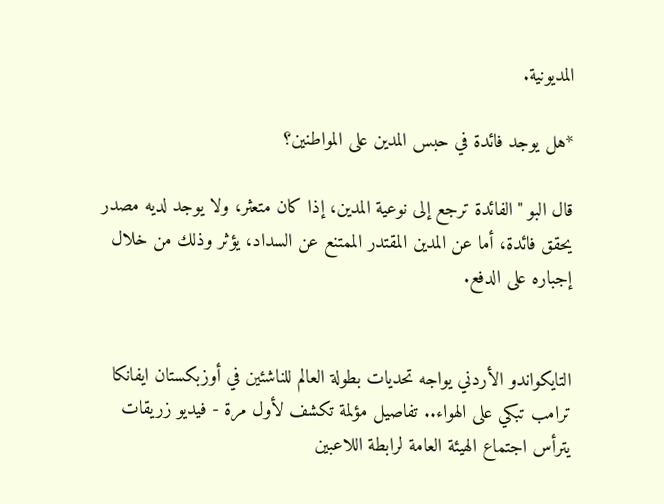المديونية.

*هل يوجد فائدة في حبس المدين على المواطنين؟

قال البو "الفائدة ترجع إلى نوعية المدين، إذا كان متعثر، ولا يوجد لديه مصدر يحقق فائدة، أما عن المدين المقتدر الممتنع عن السداد، يؤثر وذلك من خلال إجباره على الدفع.


التايكواندو الأردني يواجه تحديات بطولة العالم للناشئين في أوزبكستان ايفانكا ترامب تبكي على الهواء.. تفاصيل مؤلمة تكشف لأول مرة - فيديو زريقات يترأس اجتماع الهيئة العامة لرابطة اللاعبين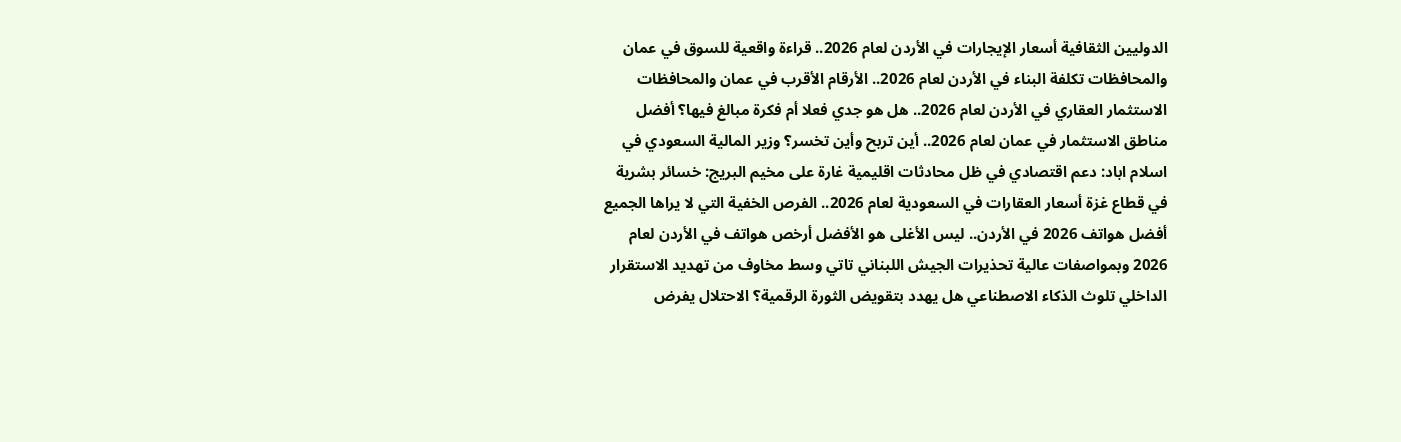الدوليين الثقافية أسعار الإيجارات في الأردن لعام 2026.. قراءة واقعية للسوق في عمان والمحافظات تكلفة البناء في الأردن لعام 2026.. الأرقام الأقرب في عمان والمحافظات الاستثمار العقاري في الأردن لعام 2026.. هل هو جدي فعلا أم فكرة مبالغ فيها؟ أفضل مناطق الاستثمار في عمان لعام 2026.. أين تربح وأين تخسر؟ وزير المالية السعودي في اسلام اباد: دعم اقتصادي في ظل محادثات اقليمية غارة على مخيم البريج: خسائر بشرية في قطاع غزة أسعار العقارات في السعودية لعام 2026.. الفرص الخفية التي لا يراها الجميع أفضل هواتف 2026 في الأردن.. ليس الأغلى هو الأفضل أرخص هواتف في الأردن لعام 2026 وبمواصفات عالية تحذيرات الجيش اللبناني تاتي وسط مخاوف من تهديد الاستقرار الداخلي تلوث الذكاء الاصطناعي هل يهدد بتقويض الثورة الرقمية؟ الاحتلال يفرض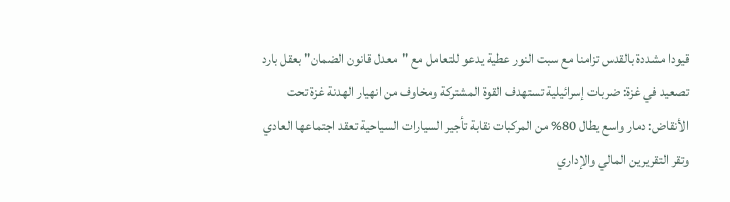قيودا مشددة بالقدس تزامنا مع سبت النور عطية يدعو للتعامل مع "معدل قانون الضمان" بعقل بارد تصعيد في غزة: ضربات إسرائيلية تستهدف القوة المشتركة ومخاوف من انهيار الهدنة غزة تحت الأنقاض: دمار واسع يطال 80% من المركبات نقابة تأجير السيارات السياحية تعقد اجتماعها العادي وتقر التقريرين المالي والإداري